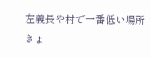左義長や村で一番低い場所
きょ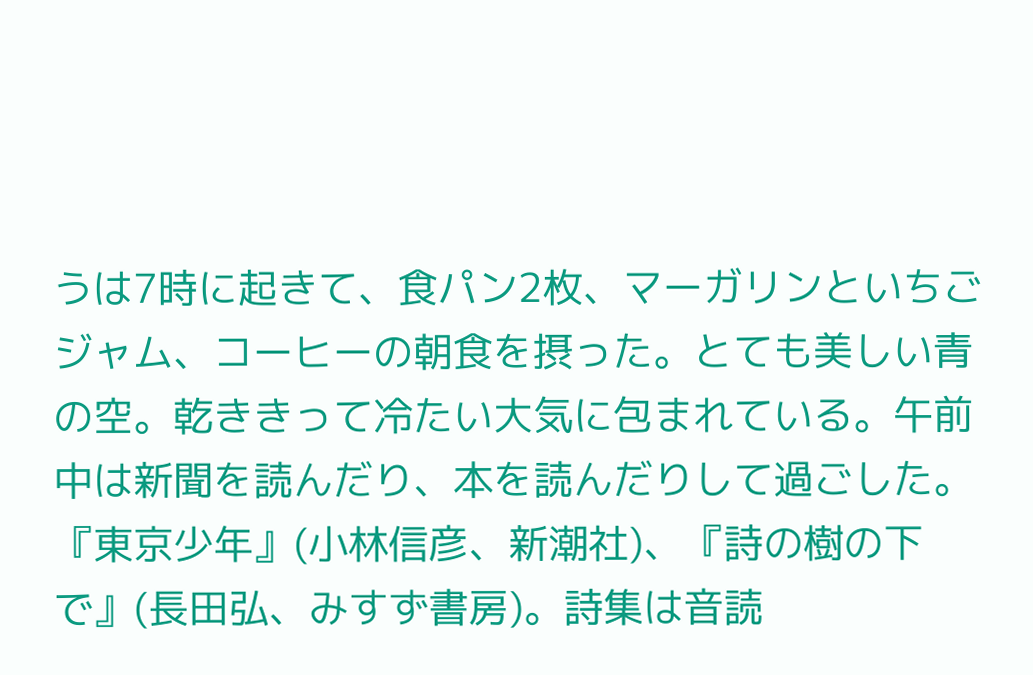うは7時に起きて、食パン2枚、マーガリンといちごジャム、コーヒーの朝食を摂った。とても美しい青の空。乾ききって冷たい大気に包まれている。午前中は新聞を読んだり、本を読んだりして過ごした。『東京少年』(小林信彦、新潮社)、『詩の樹の下で』(長田弘、みすず書房)。詩集は音読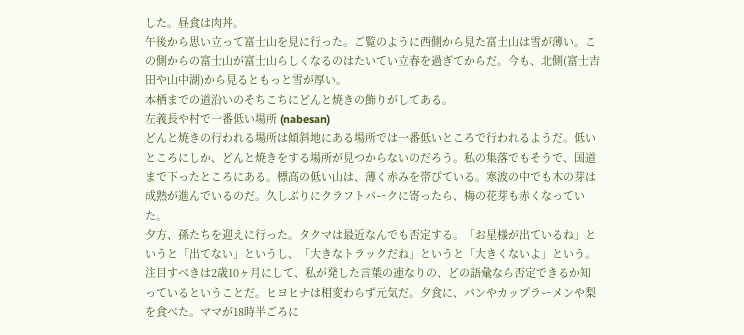した。昼食は肉丼。
午後から思い立って富士山を見に行った。ご覧のように西側から見た富士山は雪が薄い。この側からの富士山が富士山らしくなるのはたいてい立春を過ぎてからだ。今も、北側(富士吉田や山中湖)から見るともっと雪が厚い。
本栖までの道沿いのそちこちにどんと焼きの飾りがしてある。
左義長や村で一番低い場所 (nabesan)
どんと焼きの行われる場所は傾斜地にある場所では一番低いところで行われるようだ。低いところにしか、どんと焼きをする場所が見つからないのだろう。私の集落でもそうで、国道まで下ったところにある。標高の低い山は、薄く赤みを帯びている。寒波の中でも木の芽は成熟が進んでいるのだ。久しぶりにクラフトパークに寄ったら、梅の花芽も赤くなっていた。
夕方、孫たちを迎えに行った。タクマは最近なんでも否定する。「お星様が出ているね」というと「出てない」というし、「大きなトラックだね」というと「大きくないよ」という。注目すべきは2歳10ヶ月にして、私が発した言葉の連なりの、どの語彙なら否定できるか知っているということだ。ヒヨヒナは相変わらず元気だ。夕食に、パンやカップラーメンや梨を食べた。ママが18時半ごろに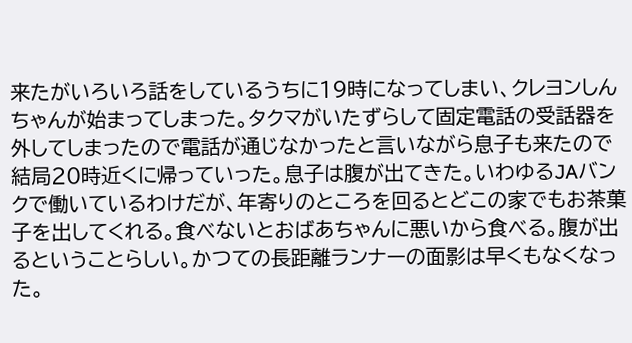来たがいろいろ話をしているうちに19時になってしまい、クレヨンしんちゃんが始まってしまった。タクマがいたずらして固定電話の受話器を外してしまったので電話が通じなかったと言いながら息子も来たので結局20時近くに帰っていった。息子は腹が出てきた。いわゆるJAバンクで働いているわけだが、年寄りのところを回るとどこの家でもお茶菓子を出してくれる。食べないとおばあちゃんに悪いから食べる。腹が出るということらしい。かつての長距離ランナーの面影は早くもなくなった。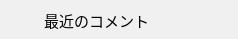最近のコメント